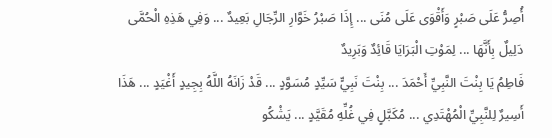أُصِرُّ عَلَى صَبْرٍ وَأَقْوَى عَلَى مُنَى ... إِذَا صَبْرُ خَوَّارِ الرِّجَالِ بَعِيدٌ ... وَفِي هَذِهِ الْحُمَّى دَلِيلٌ بِأَنَّهَا ... لِمَوْتِ الْبَرَايَا قَائِدٌ وَبَرِيدٌ
فَاطِمُ يَا بِنْتَ النَّبِيِّ أَحْمَدَ ... بِنْتَ نَبِيٍّ سَيِّدٍ مُسَوَّدٍ ... قَدْ زَانَهُ اللَّهُ بِجِيدٍ أَغْيَدٍ ... هَذَا أَسِيرٌ لِلنَّبِيِّ الْمُهْتَدِي ... مُكَبَّلٍ فِي غُلِّهِ مُقَيَّدٍ ... يَشْكُو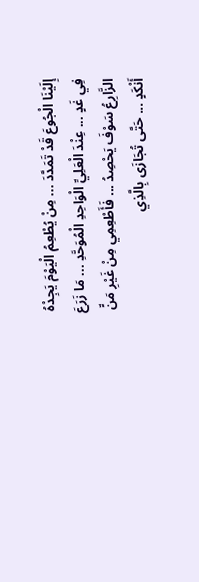إِلَيْنَا الْجُوعَ قَدْ تَمَدَّدَ ... مِنْ يُطْعِمُ الْيَوْمَ يَجِدْهُ فِي غَدٍ ... عِنْدَ الْعَلِيِّ الْوَاحِدِ الْمُوَحَّدِ ... مَا زَرَعَ الزَّارِعُ سَوْفَ يَحْصِدُ ... فَأَطْعِمِي مِنْ غَيْرِ مَنٍّ أَنْكَدٍ ... حَتَّى تُجَازَى بِالَّذِي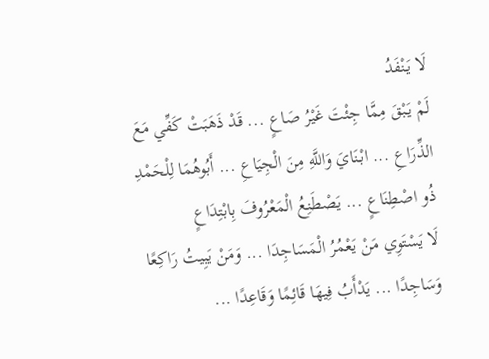لَا يَنْفَدُ
لَمْ يَبْقَ مِمَّا جِئْتَ غَيْرُ صَاعٍ ... قَدْ ذَهَبَتْ كَفِّي مَعَ الذِّرَاعِ ... ابْنَايَ وَاللَّهِ مِنَ الْجِيَاعِ ... أَبُوهُمَا لِلْحَمْدِ ذُو اصْطِنَاعٍ ... يَصْطَنِعُ الْمَعْرُوفَ بِابْتِدَاعٍ
لَا يَسْتَوِي مَنْ يَعْمُرُ الْمَسَاجِدَا ... وَمَنْ يَبِيتُ رَاكِعًا وَسَاجِدًا ... يَدْأَبُ فِيهَا قَائِمًا وَقَاعِدًا ...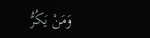وَمَنْ يَكُرُّ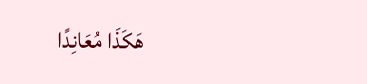هَكَذَا مُعَانِدًا